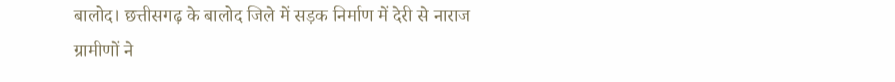बालोद। छत्तीसगढ़ के बालोद जिले में सड़क निर्माण में देरी से नाराज ग्रामीणों ने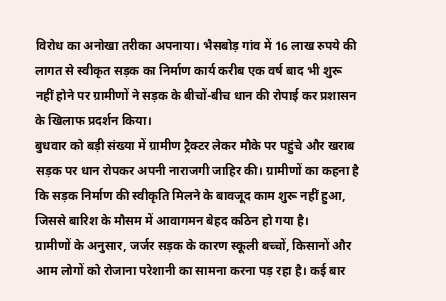विरोध का अनोखा तरीका अपनाया। भैसबोड़ गांव में 16 लाख रुपये की लागत से स्वीकृत सड़क का निर्माण कार्य करीब एक वर्ष बाद भी शुरू नहीं होने पर ग्रामीणों ने सड़क के बीचों-बीच धान की रोपाई कर प्रशासन के खिलाफ प्रदर्शन किया।
बुधवार को बड़ी संख्या में ग्रामीण ट्रैक्टर लेकर मौके पर पहुंचे और खराब सड़क पर धान रोपकर अपनी नाराजगी जाहिर की। ग्रामीणों का कहना है कि सड़क निर्माण की स्वीकृति मिलने के बावजूद काम शुरू नहीं हुआ, जिससे बारिश के मौसम में आवागमन बेहद कठिन हो गया है।
ग्रामीणों के अनुसार, जर्जर सड़क के कारण स्कूली बच्चों, किसानों और आम लोगों को रोजाना परेशानी का सामना करना पड़ रहा है। कई बार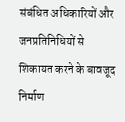संबंधित अधिकारियों और जनप्रतिनिधियों से शिकायत करने के बावजूद निर्माण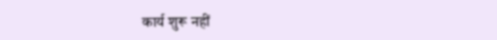कार्य शुरू नहीं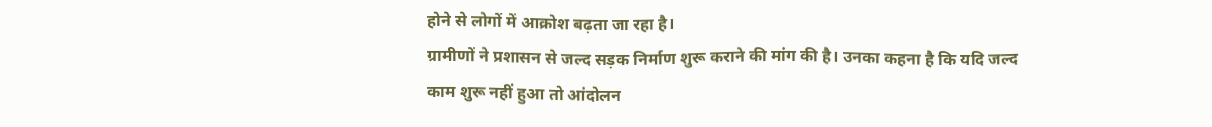होने से लोगों में आक्रोश बढ़ता जा रहा है।
ग्रामीणों ने प्रशासन से जल्द सड़क निर्माण शुरू कराने की मांग की है। उनका कहना है कि यदि जल्द काम शुरू नहीं हुआ तो आंदोलन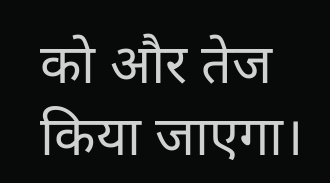को और तेज किया जाएगा।